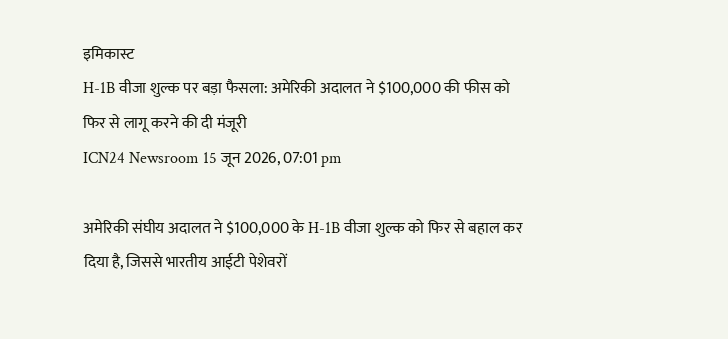इमिकास्ट
H-1B वीजा शुल्क पर बड़ा फैसला: अमेरिकी अदालत ने $100,000 की फीस को फिर से लागू करने की दी मंजूरी
ICN24 Newsroom 15 जून 2026, 07:01 pm

अमेरिकी संघीय अदालत ने $100,000 के H-1B वीजा शुल्क को फिर से बहाल कर दिया है, जिससे भारतीय आईटी पेशेवरों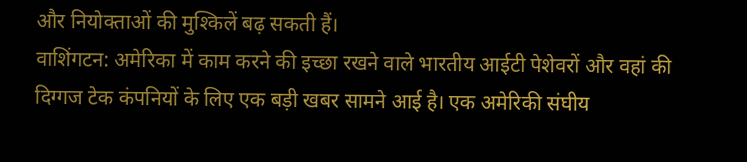और नियोक्ताओं की मुश्किलें बढ़ सकती हैं।
वाशिंगटन: अमेरिका में काम करने की इच्छा रखने वाले भारतीय आईटी पेशेवरों और वहां की दिग्गज टेक कंपनियों के लिए एक बड़ी खबर सामने आई है। एक अमेरिकी संघीय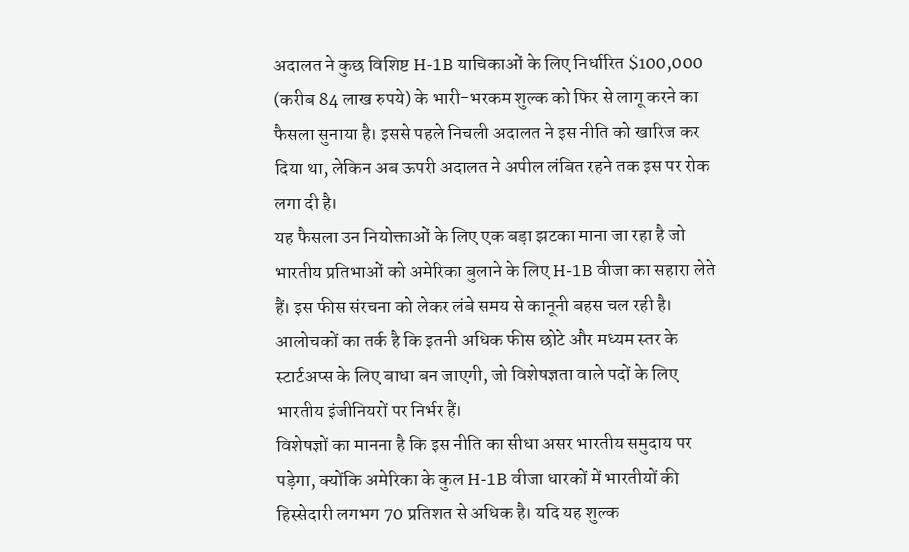अदालत ने कुछ विशिष्ट H-1B याचिकाओं के लिए निर्धारित $100,000 (करीब 84 लाख रुपये) के भारी-भरकम शुल्क को फिर से लागू करने का फैसला सुनाया है। इससे पहले निचली अदालत ने इस नीति को खारिज कर दिया था, लेकिन अब ऊपरी अदालत ने अपील लंबित रहने तक इस पर रोक लगा दी है।
यह फैसला उन नियोक्ताओं के लिए एक बड़ा झटका माना जा रहा है जो भारतीय प्रतिभाओं को अमेरिका बुलाने के लिए H-1B वीजा का सहारा लेते हैं। इस फीस संरचना को लेकर लंबे समय से कानूनी बहस चल रही है। आलोचकों का तर्क है कि इतनी अधिक फीस छोटे और मध्यम स्तर के स्टार्टअप्स के लिए बाधा बन जाएगी, जो विशेषज्ञता वाले पदों के लिए भारतीय इंजीनियरों पर निर्भर हैं।
विशेषज्ञों का मानना है कि इस नीति का सीधा असर भारतीय समुदाय पर पड़ेगा, क्योंकि अमेरिका के कुल H-1B वीजा धारकों में भारतीयों की हिस्सेदारी लगभग 70 प्रतिशत से अधिक है। यदि यह शुल्क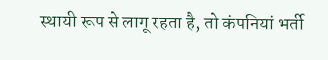स्थायी रूप से लागू रहता है, तो कंपनियां भर्ती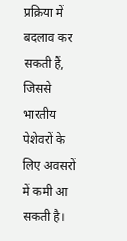प्रक्रिया में बदलाव कर सकती हैं, जिससे भारतीय पेशेवरों के लिए अवसरों में कमी आ सकती है।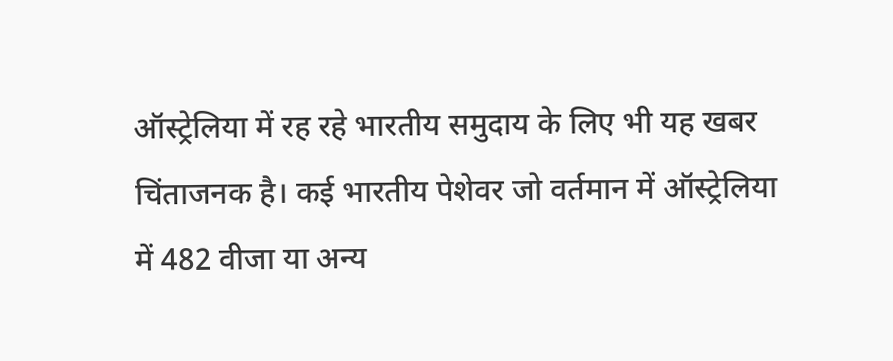ऑस्ट्रेलिया में रह रहे भारतीय समुदाय के लिए भी यह खबर चिंताजनक है। कई भारतीय पेशेवर जो वर्तमान में ऑस्ट्रेलिया में 482 वीजा या अन्य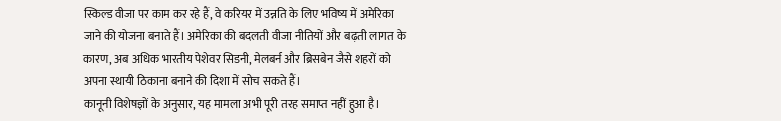स्किल्ड वीजा पर काम कर रहे हैं, वे करियर में उन्नति के लिए भविष्य में अमेरिका जाने की योजना बनाते हैं। अमेरिका की बदलती वीजा नीतियों और बढ़ती लागत के कारण, अब अधिक भारतीय पेशेवर सिडनी, मेलबर्न और ब्रिसबेन जैसे शहरों को अपना स्थायी ठिकाना बनाने की दिशा में सोच सकते हैं।
कानूनी विशेषज्ञों के अनुसार, यह मामला अभी पूरी तरह समाप्त नहीं हुआ है।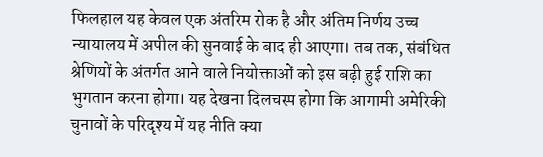फिलहाल यह केवल एक अंतरिम रोक है और अंतिम निर्णय उच्च न्यायालय में अपील की सुनवाई के बाद ही आएगा। तब तक, संबंधित श्रेणियों के अंतर्गत आने वाले नियोक्ताओं को इस बढ़ी हुई राशि का भुगतान करना होगा। यह देखना दिलचस्प होगा कि आगामी अमेरिकी चुनावों के परिदृश्य में यह नीति क्या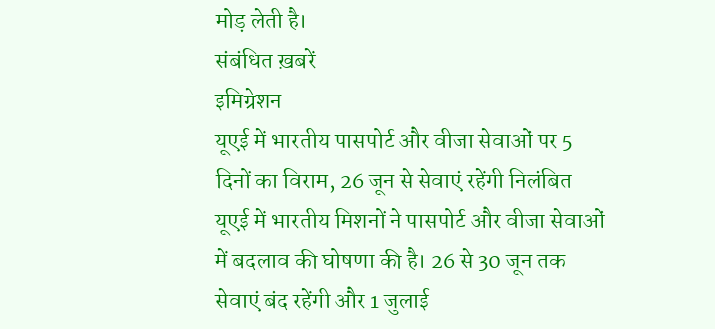मोड़ लेती है।
संबंधित ख़बरें
इमिग्रेशन
यूएई में भारतीय पासपोर्ट और वीजा सेवाओं पर 5 दिनों का विराम, 26 जून से सेवाएं रहेंगी निलंबित
यूएई में भारतीय मिशनों ने पासपोर्ट और वीजा सेवाओं में बदलाव की घोषणा की है। 26 से 30 जून तक सेवाएं बंद रहेंगी और 1 जुलाई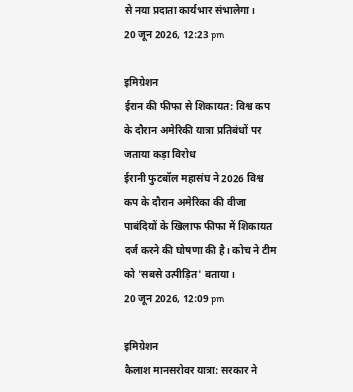से नया प्रदाता कार्यभार संभालेगा।
20 जून 2026, 12:23 pm

इमिग्रेशन
ईरान की फीफा से शिकायत: विश्व कप के दौरान अमेरिकी यात्रा प्रतिबंधों पर जताया कड़ा विरोध
ईरानी फुटबॉल महासंघ ने 2026 विश्व कप के दौरान अमेरिका की वीजा पाबंदियों के खिलाफ फीफा में शिकायत दर्ज करने की घोषणा की है। कोच ने टीम को 'सबसे उत्पीड़ित' बताया।
20 जून 2026, 12:09 pm

इमिग्रेशन
कैलाश मानसरोवर यात्रा: सरकार ने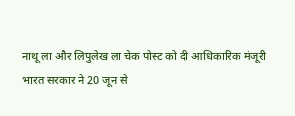नाथू ला और लिपुलेख ला चेक पोस्ट को दी आधिकारिक मंजूरी
भारत सरकार ने 20 जून से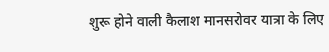शुरू होने वाली कैलाश मानसरोवर यात्रा के लिए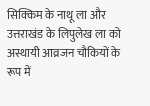सिक्किम के नाथू ला और उत्तराखंड के लिपुलेख ला को अस्थायी आव्रजन चौकियों के रूप में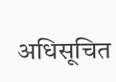अधिसूचित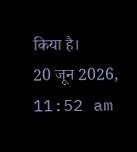किया है।
20 जून 2026, 11:52 am